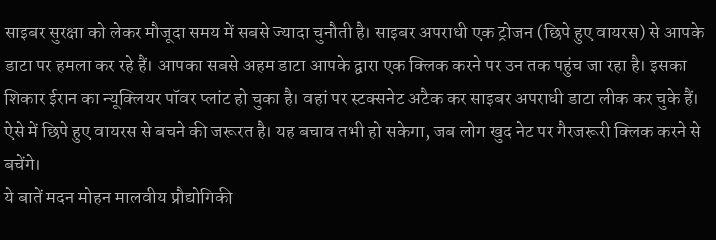साइबर सुरक्षा को लेकर मौजूदा समय में सबसे ज्यादा चुनौती है। साइबर अपराधी एक ट्रोजन (छिपे हुए वायरस) से आपके डाटा पर हमला कर रहे हैं। आपका सबसे अहम डाटा आपके द्वारा एक क्लिक करने पर उन तक पहुंच जा रहा है। इसका शिकार ईरान का न्यूक्लियर पॉवर प्लांट हो चुका है। वहां पर स्टक्सनेट अटैक कर साइबर अपराधी डाटा लीक कर चुके हैं। ऐसे में छिपे हुए वायरस से बचने की जरूरत है। यह बचाव तभी हो सकेगा, जब लोग खुद नेट पर गैरजरूरी क्लिक करने से बचेंगे।
ये बातें मदन मोहन मालवीय प्रौद्योगिकी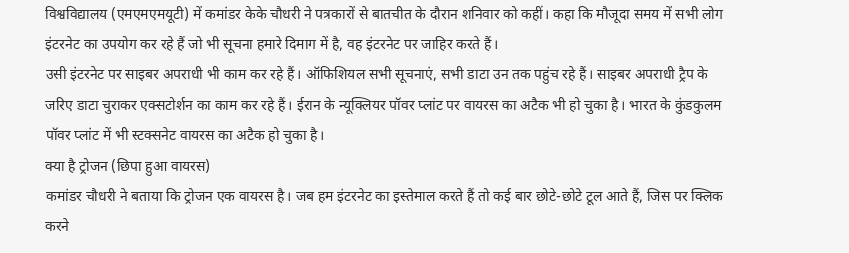विश्वविद्यालय (एमएमएमयूटी) में कमांडर केके चौधरी ने पत्रकारों से बातचीत के दौरान शनिवार को कहीं। कहा कि मौजूदा समय में सभी लोग इंटरनेट का उपयोग कर रहे हैं जो भी सूचना हमारे दिमाग में है, वह इंटरनेट पर जाहिर करते हैं।
उसी इंटरनेट पर साइबर अपराधी भी काम कर रहे हैं। ऑफिशियल सभी सूचनाएं, सभी डाटा उन तक पहुंच रहे हैं। साइबर अपराधी ट्रैप के जरिए डाटा चुराकर एक्सटोर्शन का काम कर रहे हैं। ईरान के न्यूक्लियर पॉवर प्लांट पर वायरस का अटैक भी हो चुका है। भारत के कुंडकुलम पॉवर प्लांट में भी स्टक्सनेट वायरस का अटैक हो चुका है।
क्या है ट्रोजन (छिपा हुआ वायरस)
कमांडर चौधरी ने बताया कि ट्रोजन एक वायरस है। जब हम इंटरनेट का इस्तेमाल करते हैं तो कई बार छोटे-छोटे टूल आते हैं, जिस पर क्लिक करने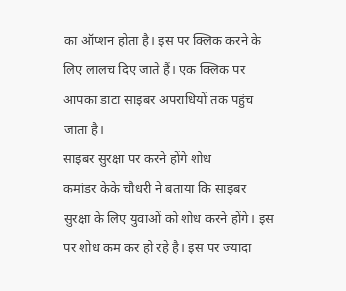का ऑप्शन होता है। इस पर क्लिक करने के लिए लालच दिए जाते हैं। एक क्लिक पर आपका डाटा साइबर अपराधियों तक पहुंच जाता है।
साइबर सुरक्षा पर करने होंगे शोध
कमांडर केके चौधरी ने बताया कि साइबर सुरक्षा के लिए युवाओं को शोध करने होंगे। इस पर शोध कम कर हो रहे है। इस पर ज्यादा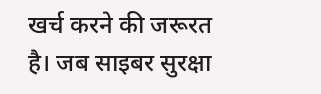खर्च करने की जरूरत है। जब साइबर सुरक्षा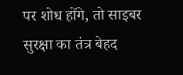पर शोध होंगे, तो साइबर सुरक्षा का तंत्र बेहद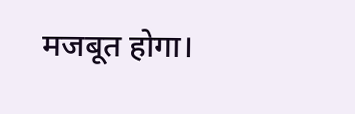मजबूत होगा।